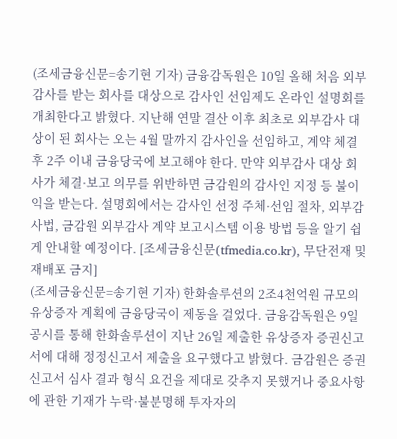(조세금융신문=송기현 기자) 금융감독원은 10일 올해 처음 외부감사를 받는 회사를 대상으로 감사인 선임제도 온라인 설명회를 개최한다고 밝혔다. 지난해 연말 결산 이후 최초로 외부감사 대상이 된 회사는 오는 4월 말까지 감사인을 선임하고, 계약 체결 후 2주 이내 금융당국에 보고해야 한다. 만약 외부감사 대상 회사가 체결·보고 의무를 위반하면 금감원의 감사인 지정 등 불이익을 받는다. 설명회에서는 감사인 선정 주체·선임 절차, 외부감사법, 금감원 외부감사 계약 보고시스템 이용 방법 등을 알기 쉽게 안내할 예정이다. [조세금융신문(tfmedia.co.kr), 무단전재 및 재배포 금지]
(조세금융신문=송기현 기자) 한화솔루션의 2조4천억원 규모의 유상증자 계획에 금융당국이 제동을 걸었다. 금융감독원은 9일 공시를 통해 한화솔루션이 지난 26일 제출한 유상증자 증권신고서에 대해 정정신고서 제출을 요구했다고 밝혔다. 금감원은 증권신고서 심사 결과 형식 요건을 제대로 갖추지 못했거나 중요사항에 관한 기재가 누락·불분명해 투자자의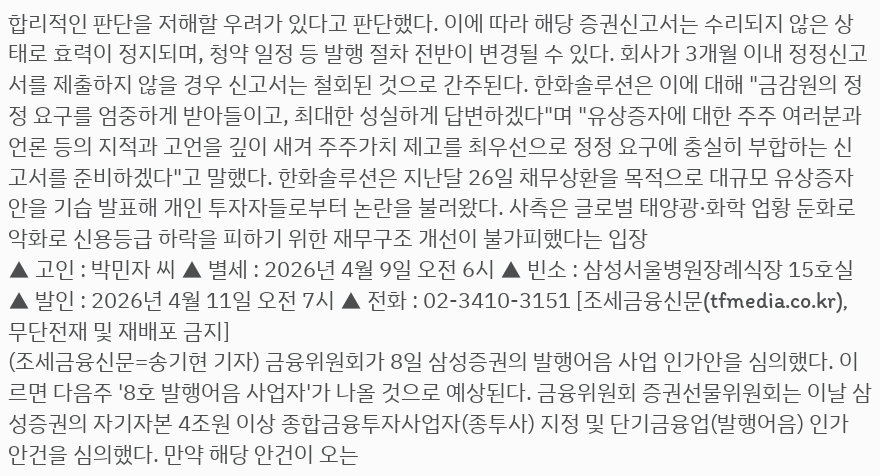합리적인 판단을 저해할 우려가 있다고 판단했다. 이에 따라 해당 증권신고서는 수리되지 않은 상태로 효력이 정지되며, 청약 일정 등 발행 절차 전반이 변경될 수 있다. 회사가 3개월 이내 정정신고서를 제출하지 않을 경우 신고서는 철회된 것으로 간주된다. 한화솔루션은 이에 대해 "금감원의 정정 요구를 엄중하게 받아들이고, 최대한 성실하게 답변하겠다"며 "유상증자에 대한 주주 여러분과 언론 등의 지적과 고언을 깊이 새겨 주주가치 제고를 최우선으로 정정 요구에 충실히 부합하는 신고서를 준비하겠다"고 말했다. 한화솔루션은 지난달 26일 채무상환을 목적으로 대규모 유상증자안을 기습 발표해 개인 투자자들로부터 논란을 불러왔다. 사측은 글로벌 태양광·화학 업황 둔화로 악화로 신용등급 하락을 피하기 위한 재무구조 개선이 불가피했다는 입장
▲ 고인 : 박민자 씨 ▲ 별세 : 2026년 4월 9일 오전 6시 ▲ 빈소 : 삼성서울병원장례식장 15호실 ▲ 발인 : 2026년 4월 11일 오전 7시 ▲ 전화 : 02-3410-3151 [조세금융신문(tfmedia.co.kr), 무단전재 및 재배포 금지]
(조세금융신문=송기현 기자) 금융위원회가 8일 삼성증권의 발행어음 사업 인가안을 심의했다. 이르면 다음주 '8호 발행어음 사업자'가 나올 것으로 예상된다. 금융위원회 증권선물위원회는 이날 삼성증권의 자기자본 4조원 이상 종합금융투자사업자(종투사) 지정 및 단기금융업(발행어음) 인가 안건을 심의했다. 만약 해당 안건이 오는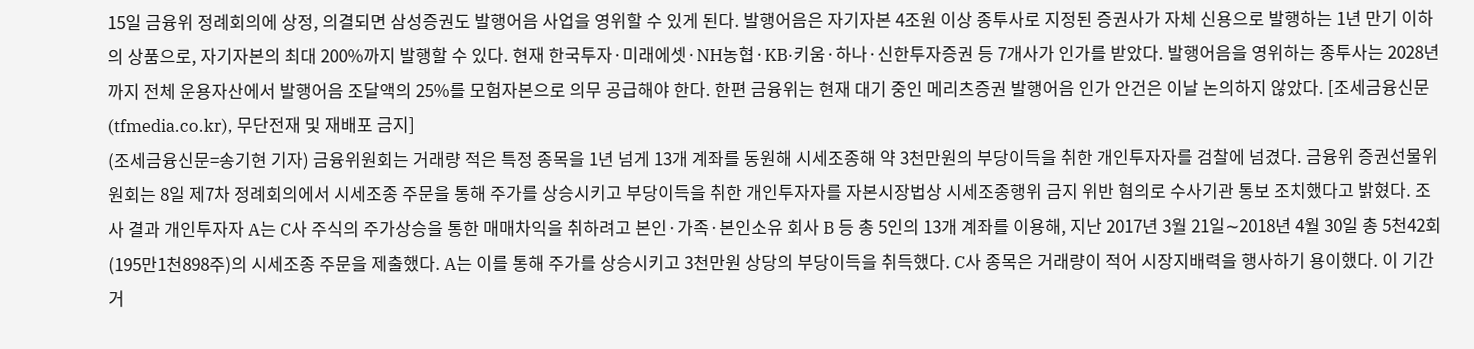15일 금융위 정례회의에 상정, 의결되면 삼성증권도 발행어음 사업을 영위할 수 있게 된다. 발행어음은 자기자본 4조원 이상 종투사로 지정된 증권사가 자체 신용으로 발행하는 1년 만기 이하의 상품으로, 자기자본의 최대 200%까지 발행할 수 있다. 현재 한국투자·미래에셋·NH농협·KB·키움·하나·신한투자증권 등 7개사가 인가를 받았다. 발행어음을 영위하는 종투사는 2028년까지 전체 운용자산에서 발행어음 조달액의 25%를 모험자본으로 의무 공급해야 한다. 한편 금융위는 현재 대기 중인 메리츠증권 발행어음 인가 안건은 이날 논의하지 않았다. [조세금융신문(tfmedia.co.kr), 무단전재 및 재배포 금지]
(조세금융신문=송기현 기자) 금융위원회는 거래량 적은 특정 종목을 1년 넘게 13개 계좌를 동원해 시세조종해 약 3천만원의 부당이득을 취한 개인투자자를 검찰에 넘겼다. 금융위 증권선물위원회는 8일 제7차 정례회의에서 시세조종 주문을 통해 주가를 상승시키고 부당이득을 취한 개인투자자를 자본시장법상 시세조종행위 금지 위반 혐의로 수사기관 통보 조치했다고 밝혔다. 조사 결과 개인투자자 A는 C사 주식의 주가상승을 통한 매매차익을 취하려고 본인·가족·본인소유 회사 B 등 총 5인의 13개 계좌를 이용해, 지난 2017년 3월 21일∼2018년 4월 30일 총 5천42회(195만1천898주)의 시세조종 주문을 제출했다. A는 이를 통해 주가를 상승시키고 3천만원 상당의 부당이득을 취득했다. C사 종목은 거래량이 적어 시장지배력을 행사하기 용이했다. 이 기간 거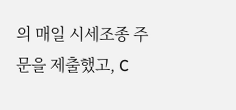의 매일 시세조종 주문을 제출했고, C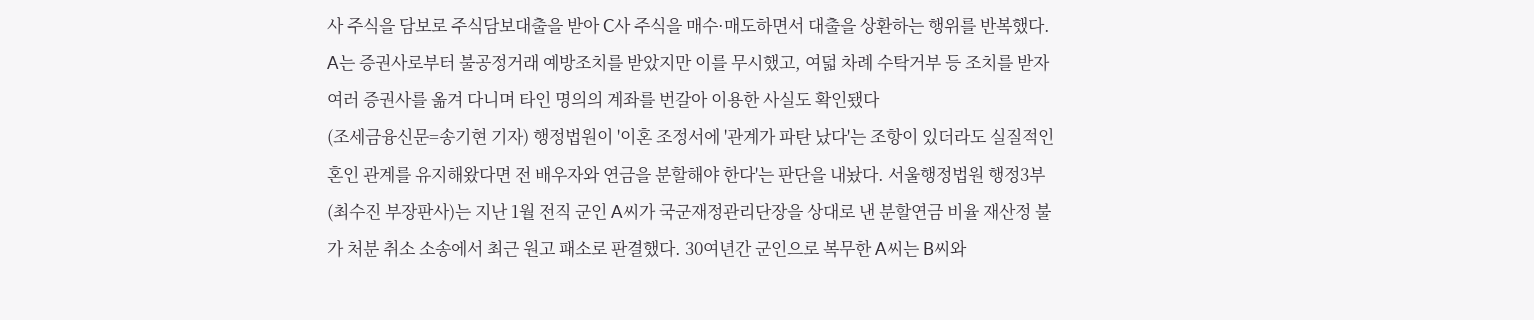사 주식을 담보로 주식담보대출을 받아 C사 주식을 매수·매도하면서 대출을 상환하는 행위를 반복했다. A는 증권사로부터 불공정거래 예방조치를 받았지만 이를 무시했고, 여덟 차례 수탁거부 등 조치를 받자 여러 증권사를 옮겨 다니며 타인 명의의 계좌를 번갈아 이용한 사실도 확인됐다
(조세금융신문=송기현 기자) 행정법원이 '이혼 조정서에 '관계가 파탄 났다'는 조항이 있더라도 실질적인 혼인 관계를 유지해왔다면 전 배우자와 연금을 분할해야 한다'는 판단을 내놨다. 서울행정법원 행정3부(최수진 부장판사)는 지난 1월 전직 군인 A씨가 국군재정관리단장을 상대로 낸 분할연금 비율 재산정 불가 처분 취소 소송에서 최근 원고 패소로 판결했다. 30여년간 군인으로 복무한 A씨는 B씨와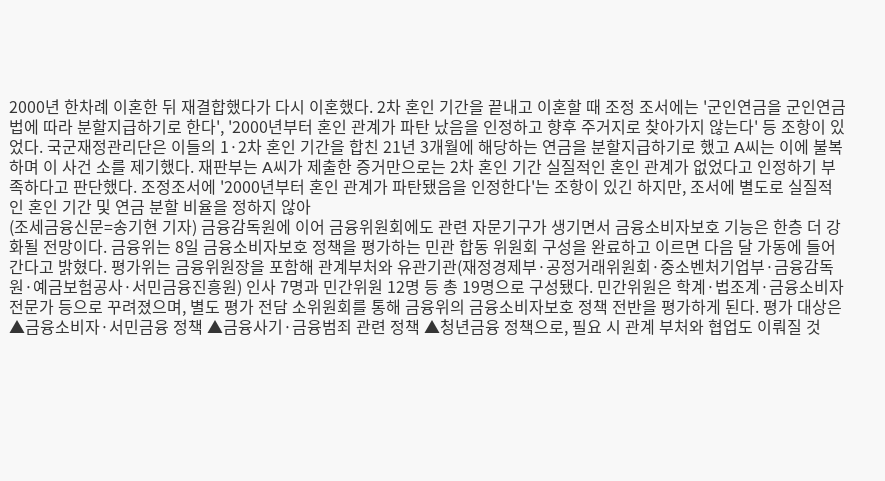2000년 한차례 이혼한 뒤 재결합했다가 다시 이혼했다. 2차 혼인 기간을 끝내고 이혼할 때 조정 조서에는 '군인연금을 군인연금법에 따라 분할지급하기로 한다', '2000년부터 혼인 관계가 파탄 났음을 인정하고 향후 주거지로 찾아가지 않는다' 등 조항이 있었다. 국군재정관리단은 이들의 1·2차 혼인 기간을 합친 21년 3개월에 해당하는 연금을 분할지급하기로 했고 A씨는 이에 불복하며 이 사건 소를 제기했다. 재판부는 A씨가 제출한 증거만으로는 2차 혼인 기간 실질적인 혼인 관계가 없었다고 인정하기 부족하다고 판단했다. 조정조서에 '2000년부터 혼인 관계가 파탄됐음을 인정한다'는 조항이 있긴 하지만, 조서에 별도로 실질적인 혼인 기간 및 연금 분할 비율을 정하지 않아
(조세금융신문=송기현 기자) 금융감독원에 이어 금융위원회에도 관련 자문기구가 생기면서 금융소비자보호 기능은 한층 더 강화될 전망이다. 금융위는 8일 금융소비자보호 정책을 평가하는 민관 합동 위원회 구성을 완료하고 이르면 다음 달 가동에 들어간다고 밝혔다. 평가위는 금융위원장을 포함해 관계부처와 유관기관(재정경제부·공정거래위원회·중소벤처기업부·금융감독원·예금보험공사·서민금융진흥원) 인사 7명과 민간위원 12명 등 총 19명으로 구성됐다. 민간위원은 학계·법조계·금융소비자 전문가 등으로 꾸려졌으며, 별도 평가 전담 소위원회를 통해 금융위의 금융소비자보호 정책 전반을 평가하게 된다. 평가 대상은 ▲금융소비자·서민금융 정책 ▲금융사기·금융범죄 관련 정책 ▲청년금융 정책으로, 필요 시 관계 부처와 협업도 이뤄질 것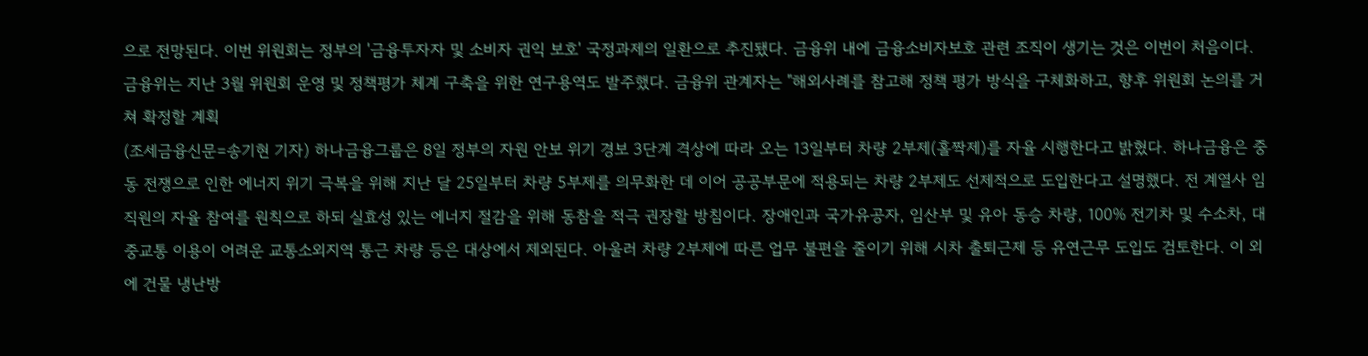으로 전망된다. 이번 위원회는 정부의 '금융투자자 및 소비자 권익 보호' 국정과제의 일환으로 추진됐다. 금융위 내에 금융소비자보호 관련 조직이 생기는 것은 이번이 처음이다. 금융위는 지난 3월 위원회 운영 및 정책평가 체계 구축을 위한 연구용역도 발주했다. 금융위 관계자는 "해외사례를 참고해 정책 평가 방식을 구체화하고, 향후 위원회 논의를 거쳐 확정할 계획
(조세금융신문=송기현 기자) 하나금융그룹은 8일 정부의 자원 안보 위기 경보 3단계 격상에 따라 오는 13일부터 차량 2부제(홀짝제)를 자율 시행한다고 밝혔다. 하나금융은 중동 전쟁으로 인한 에너지 위기 극복을 위해 지난 달 25일부터 차량 5부제를 의무화한 데 이어 공공부문에 적용되는 차량 2부제도 선제적으로 도입한다고 설명했다. 전 계열사 임직원의 자율 참여를 원칙으로 하되 실효성 있는 에너지 절감을 위해 동참을 적극 권장할 방침이다. 장애인과 국가유공자, 임산부 및 유아 동승 차량, 100% 전기차 및 수소차, 대중교통 이용이 어려운 교통소외지역 통근 차량 등은 대상에서 제외된다. 아울러 차량 2부제에 따른 업무 불편을 줄이기 위해 시차 출퇴근제 등 유연근무 도입도 검토한다. 이 외에 건물 냉난방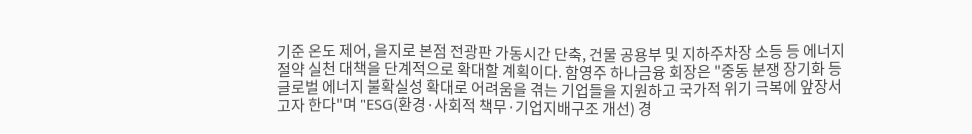기준 온도 제어, 을지로 본점 전광판 가동시간 단축, 건물 공용부 및 지하주차장 소등 등 에너지 절약 실천 대책을 단계적으로 확대할 계획이다. 함영주 하나금융 회장은 "중동 분쟁 장기화 등 글로벌 에너지 불확실성 확대로 어려움을 겪는 기업들을 지원하고 국가적 위기 극복에 앞장서고자 한다"며 "ESG(환경·사회적 책무·기업지배구조 개선) 경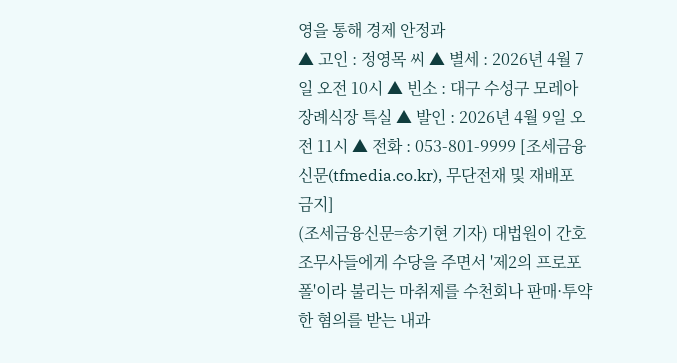영을 통해 경제 안정과
▲ 고인 : 정영목 씨 ▲ 별세 : 2026년 4월 7일 오전 10시 ▲ 빈소 : 대구 수성구 모레아장례식장 특실 ▲ 발인 : 2026년 4월 9일 오전 11시 ▲ 전화 : 053-801-9999 [조세금융신문(tfmedia.co.kr), 무단전재 및 재배포 금지]
(조세금융신문=송기현 기자) 대법원이 간호조무사들에게 수당을 주면서 '제2의 프로포폴'이라 불리는 마취제를 수천회나 판매·투약한 혐의를 받는 내과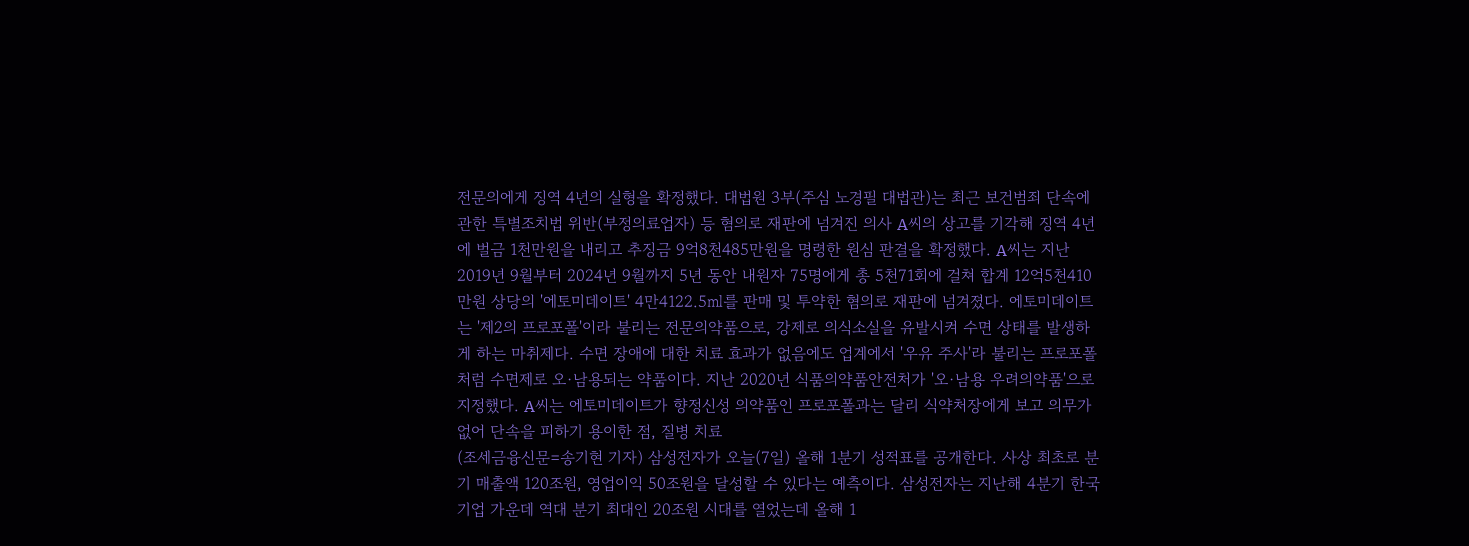전문의에게 징역 4년의 실형을 확정했다. 대법원 3부(주심 노경필 대법관)는 최근 보건범죄 단속에 관한 특별조치법 위반(부정의료업자) 등 혐의로 재판에 넘겨진 의사 A씨의 상고를 기각해 징역 4년에 벌금 1천만원을 내리고 추징금 9억8천485만원을 명령한 원심 판결을 확정했다. A씨는 지난 2019년 9월부터 2024년 9월까지 5년 동안 내원자 75명에게 총 5천71회에 걸쳐 합계 12억5천410만원 상당의 '에토미데이트' 4만4122.5㎖를 판매 및 투약한 혐의로 재판에 넘겨졌다. 에토미데이트는 '제2의 프로포폴'이라 불리는 전문의약품으로, 강제로 의식소실을 유발시켜 수면 상태를 발생하게 하는 마취제다. 수면 장애에 대한 치료 효과가 없음에도 업계에서 '우유 주사'라 불리는 프로포폴처럼 수면제로 오·남용되는 약품이다. 지난 2020년 식품의약품안전처가 '오·남용 우려의약품'으로 지정했다. A씨는 에토미데이트가 향정신성 의약품인 프로포폴과는 달리 식약처장에게 보고 의무가 없어 단속을 피하기 용이한 점, 질병 치료
(조세금융신문=송기현 기자) 삼성전자가 오늘(7일) 올해 1분기 성적표를 공개한다. 사상 최초로 분기 매출액 120조원, 영업이익 50조원을 달성할 수 있다는 예측이다. 삼성전자는 지난해 4분기 한국 기업 가운데 역대 분기 최대인 20조원 시대를 열었는데 올해 1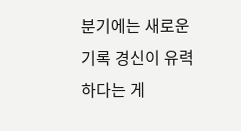분기에는 새로운 기록 경신이 유력하다는 게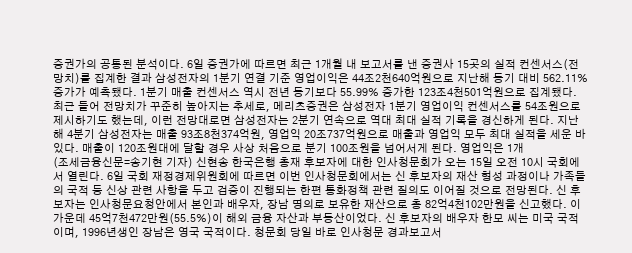증권가의 공통된 분석이다. 6일 증권가에 따르면 최근 1개월 내 보고서를 낸 증권사 15곳의 실적 컨센서스(전망치)를 집계한 결과 삼성전자의 1분기 연결 기준 영업이익은 44조2천640억원으로 지난해 동기 대비 562.11% 증가가 예측됐다. 1분기 매출 컨센서스 역시 전년 동기보다 55.99% 증가한 123조4천501억원으로 집계됐다. 최근 들어 전망치가 꾸준히 높아지는 추세로, 메리츠증권은 삼성전자 1분기 영업이익 컨센서스를 54조원으로 제시하기도 했는데, 이런 전망대로면 삼성전자는 2분기 연속으로 역대 최대 실적 기록을 경신하게 된다. 지난해 4분기 삼성전자는 매출 93조8천374억원, 영업익 20조737억원으로 매출과 영업익 모두 최대 실적을 세운 바 있다. 매출이 120조원대에 달할 경우 사상 처음으로 분기 100조원을 넘어서게 된다. 영업익은 1개
(조세금융신문=송기현 기자) 신현송 한국은행 총재 후보자에 대한 인사청문회가 오는 15일 오전 10시 국회에서 열린다. 6일 국회 재정경제위원회에 따르면 이번 인사청문회에서는 신 후보자의 재산 형성 과정이나 가족들의 국적 등 신상 관련 사항을 두고 검증이 진행되는 한편 통화정책 관련 질의도 이어질 것으로 전망된다. 신 후보자는 인사청문요청안에서 본인과 배우자, 장남 명의로 보유한 재산으로 총 82억4천102만원을 신고했다. 이 가운데 45억7천472만원(55.5%)이 해외 금융 자산과 부동산이었다. 신 후보자의 배우자 한모 씨는 미국 국적이며, 1996년생인 장남은 영국 국적이다. 청문회 당일 바로 인사청문 경과보고서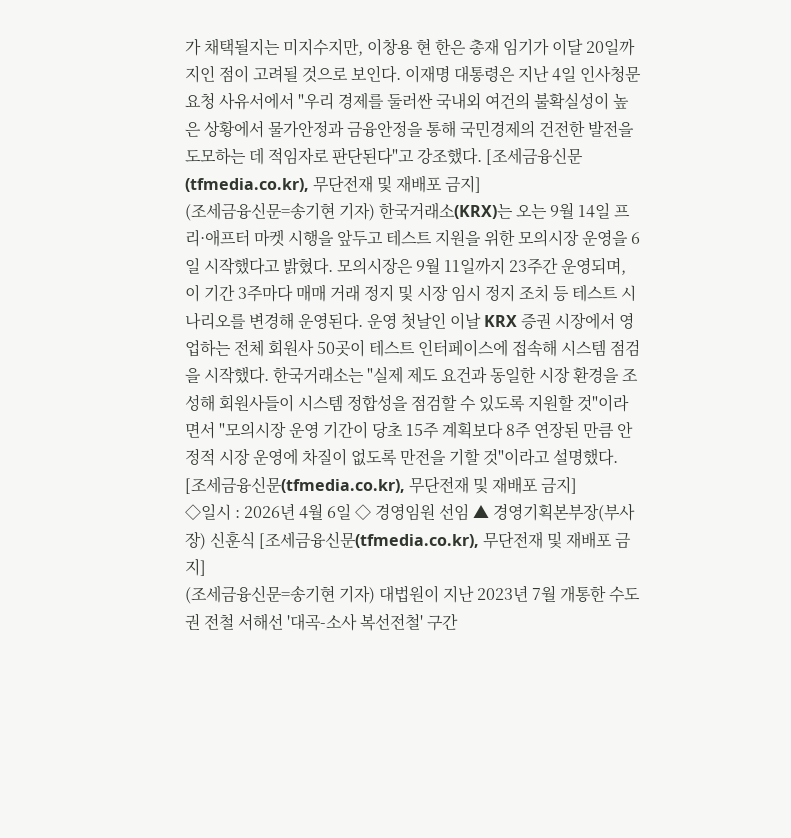가 채택될지는 미지수지만, 이창용 현 한은 총재 임기가 이달 20일까지인 점이 고려될 것으로 보인다. 이재명 대통령은 지난 4일 인사청문요청 사유서에서 "우리 경제를 둘러싼 국내외 여건의 불확실성이 높은 상황에서 물가안정과 금융안정을 통해 국민경제의 건전한 발전을 도모하는 데 적임자로 판단된다"고 강조했다. [조세금융신문(tfmedia.co.kr), 무단전재 및 재배포 금지]
(조세금융신문=송기현 기자) 한국거래소(KRX)는 오는 9월 14일 프리·애프터 마켓 시행을 앞두고 테스트 지원을 위한 모의시장 운영을 6일 시작했다고 밝혔다. 모의시장은 9월 11일까지 23주간 운영되며, 이 기간 3주마다 매매 거래 정지 및 시장 임시 정지 조치 등 테스트 시나리오를 변경해 운영된다. 운영 첫날인 이날 KRX 증권 시장에서 영업하는 전체 회원사 50곳이 테스트 인터페이스에 접속해 시스템 점검을 시작했다. 한국거래소는 "실제 제도 요건과 동일한 시장 환경을 조성해 회원사들이 시스템 정합성을 점검할 수 있도록 지원할 것"이라면서 "모의시장 운영 기간이 당초 15주 계획보다 8주 연장된 만큼 안정적 시장 운영에 차질이 없도록 만전을 기할 것"이라고 설명했다. [조세금융신문(tfmedia.co.kr), 무단전재 및 재배포 금지]
◇일시 : 2026년 4월 6일 ◇ 경영임원 선임 ▲ 경영기획본부장(부사장) 신훈식 [조세금융신문(tfmedia.co.kr), 무단전재 및 재배포 금지]
(조세금융신문=송기현 기자) 대법원이 지난 2023년 7월 개통한 수도권 전철 서해선 '대곡-소사 복선전철' 구간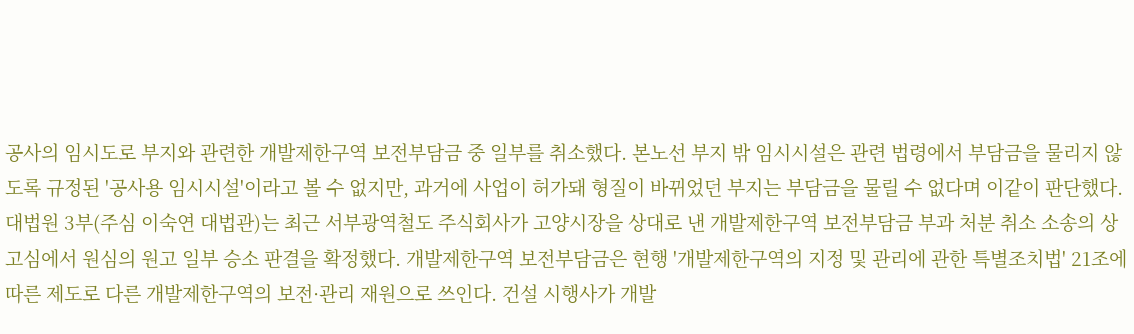공사의 임시도로 부지와 관련한 개발제한구역 보전부담금 중 일부를 취소했다. 본노선 부지 밖 임시시설은 관련 법령에서 부담금을 물리지 않도록 규정된 '공사용 임시시설'이라고 볼 수 없지만, 과거에 사업이 허가돼 형질이 바뀌었던 부지는 부담금을 물릴 수 없다며 이같이 판단했다. 대법원 3부(주심 이숙연 대법관)는 최근 서부광역철도 주식회사가 고양시장을 상대로 낸 개발제한구역 보전부담금 부과 처분 취소 소송의 상고심에서 원심의 원고 일부 승소 판결을 확정했다. 개발제한구역 보전부담금은 현행 '개발제한구역의 지정 및 관리에 관한 특별조치법' 21조에 따른 제도로 다른 개발제한구역의 보전·관리 재원으로 쓰인다. 건설 시행사가 개발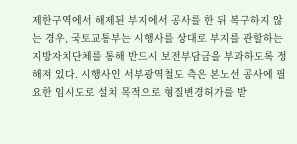제한구역에서 해제된 부지에서 공사를 한 뒤 복구하지 않는 경우, 국토교통부는 시행사를 상대로 부지를 관할하는 지방자치단체를 통해 반드시 보전부담금을 부과하도록 정해져 있다. 시행사인 서부광역철도 측은 본노선 공사에 필요한 임시도로 설치 목적으로 형질변경허가를 받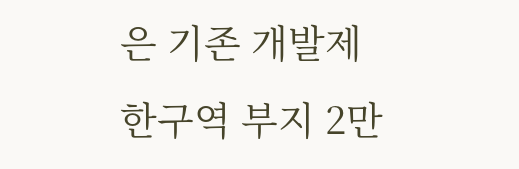은 기존 개발제한구역 부지 2만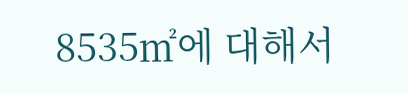8535㎡에 대해서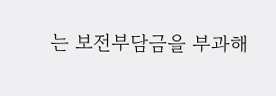는 보전부담금을 부과해